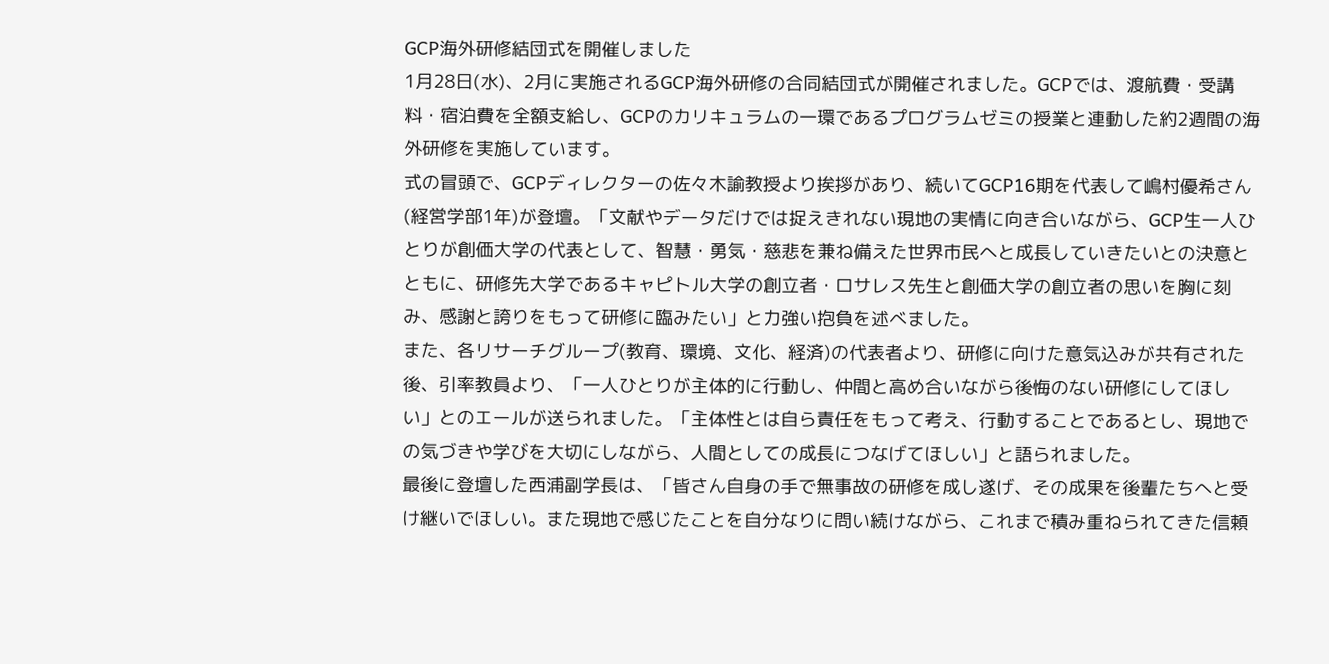GCP海外研修結団式を開催しました
1月28日(水)、2月に実施されるGCP海外研修の合同結団式が開催されました。GCPでは、渡航費・受講料・宿泊費を全額支給し、GCPのカリキュラムの一環であるプログラムゼミの授業と連動した約2週間の海外研修を実施しています。
式の冒頭で、GCPディレクターの佐々木諭教授より挨拶があり、続いてGCP16期を代表して嶋村優希さん(経営学部1年)が登壇。「文献やデータだけでは捉えきれない現地の実情に向き合いながら、GCP生一人ひとりが創価大学の代表として、智慧・勇気・慈悲を兼ね備えた世界市民へと成長していきたいとの決意とともに、研修先大学であるキャピトル大学の創立者・ロサレス先生と創価大学の創立者の思いを胸に刻み、感謝と誇りをもって研修に臨みたい」と力強い抱負を述べました。
また、各リサーチグループ(教育、環境、文化、経済)の代表者より、研修に向けた意気込みが共有された後、引率教員より、「一人ひとりが主体的に行動し、仲間と高め合いながら後悔のない研修にしてほしい」とのエールが送られました。「主体性とは自ら責任をもって考え、行動することであるとし、現地での気づきや学びを大切にしながら、人間としての成長につなげてほしい」と語られました。
最後に登壇した西浦副学長は、「皆さん自身の手で無事故の研修を成し遂げ、その成果を後輩たちへと受け継いでほしい。また現地で感じたことを自分なりに問い続けながら、これまで積み重ねられてきた信頼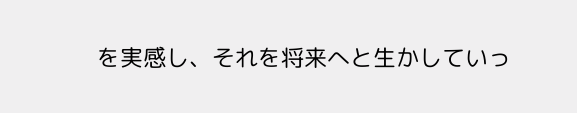を実感し、それを将来へと生かしていっ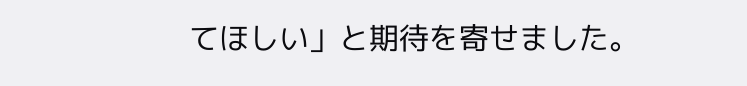てほしい」と期待を寄せました。